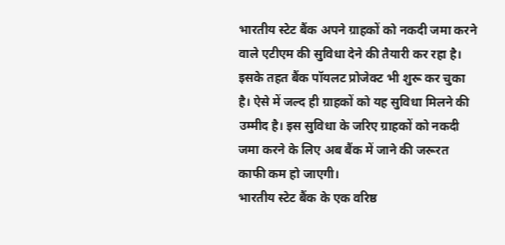भारतीय स्टेट बैंक अपने ग्राहकों को नकदी जमा करने वाले एटीएम की सुविधा देने की तैयारी कर रहा है। इसके तहत बैंक पॉयलट प्रोजेक्ट भी शुरू कर चुका है। ऐसे में जल्द ही ग्राहकों को यह सुविधा मिलने की उम्मीद है। इस सुविधा के जरिए ग्राहकों को नकदी जमा करने के लिए अब बैंक में जाने की जरूरत काफी कम हो जाएगी।
भारतीय स्टेट बैंक के एक वरिष्ठ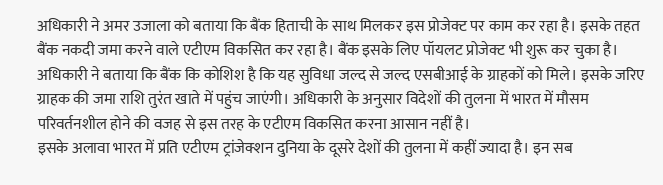अधिकारी ने अमर उजाला को बताया कि बैंक हिताची के साथ मिलकर इस प्रोजेक्ट पर काम कर रहा है। इसके तहत बैंक नकदी जमा करने वाले एटीएम विकसित कर रहा है। बैंक इसके लिए पॉयलट प्रोजेक्ट भी शुरू कर चुका है।
अधिकारी ने बताया कि बैंक कि कोशिश है कि यह सुविधा जल्द से जल्द एसबीआई के ग्राहकों को मिले। इसके जरिए ग्राहक की जमा राशि तुरंत खाते में पहुंच जाएंगी। अधिकारी के अनुसार विदेशों की तुलना में भारत में मौसम परिवर्तनशील होने की वजह से इस तरह के एटीएम विकसित करना आसान नहीं है।
इसके अलावा भारत में प्रति एटीएम ट्रांजेक्शन दुनिया के दूसरे देशों की तुलना में कहीं ज्यादा है। इन सब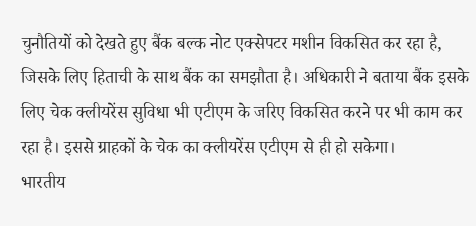चुनौतियों को देखते हुए बैंक बल्क नोट एक्सेपटर मशीन विकसित कर रहा है, जिसके लिए हिताची के साथ बैंक का समझौता है। अधिकारी ने बताया बैंक इसके लिए चेक क्लीयरेंस सुविधा भी एटीएम के जरिए विकसित करने पर भी काम कर रहा है। इससे ग्राहकों के चेक का क्लीयरेंस एटीएम से ही हो सकेगा।
भारतीय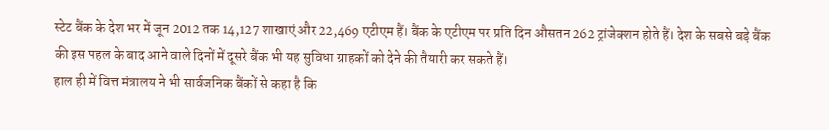स्टेट बैंक के देश भर में जून 2012 तक 14,127 शाखाएं और 22,469 एटीएम हैं। बैंक के एटीएम पर प्रति दिन औसतन 262 ट्रांजेक्शन होते हैं। देश के सबसे बड़े बैंक की इस पहल के बाद आने वाले दिनों में दूसरे बैंक भी यह सुविधा ग्राहकों को देने की तैयारी कर सकते हैं।
हाल ही में वित्त मंत्रालय ने भी सार्वजनिक बैंकों से कहा है कि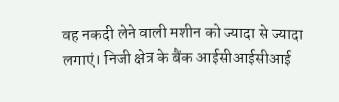वह नकदी लेने वाली मशीन को ज्यादा से ज्यादा लगाएं। निजी क्षेत्र के बैंक आईसीआईसीआई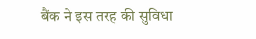बैंक ने इस तरह की सुविधा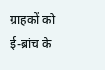ग्राहकों को ई-ब्रांच के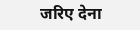जरिए देना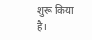शुरू किया है।